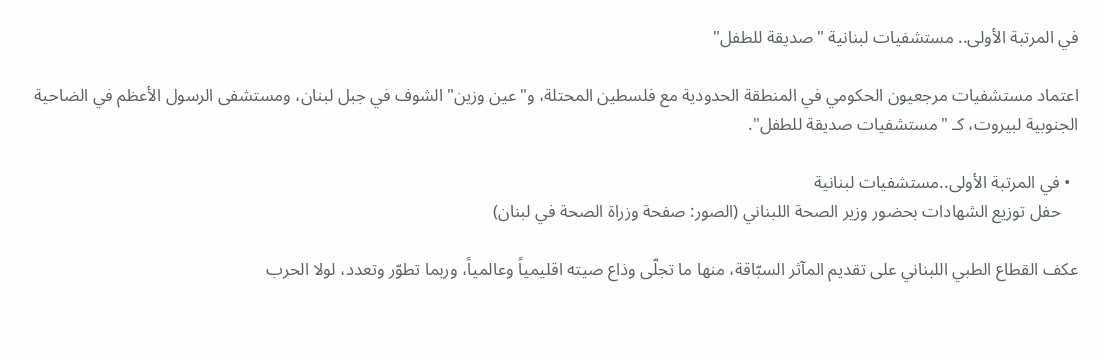في المرتبة الأولى.. مستشفيات لبنانية "صديقة للطفل"

اعتماد مستشفيات مرجعيون الحكومي في المنطقة الحدودية مع فلسطين المحتلة، و"عين وزين" الشوف في جبل لبنان، ومستشفى الرسول الأعظم في الضاحية الجنوبية لبيروت، كـ "مستشفيات صديقة للطفل".

  • في المرتبة الأولى..مستشفيات لبنانية
    حفل توزيع الشهادات بحضور وزير الصحة اللبناني (الصور: صفحة وزراة الصحة في لبنان)

عكف القطاع الطبي اللبناني على تقديم المآثر السبّاقة، منها ما تجلّى وذاع صيته اقليمياً وعالمياً، وربما تطوّر وتعدد، لولا الحرب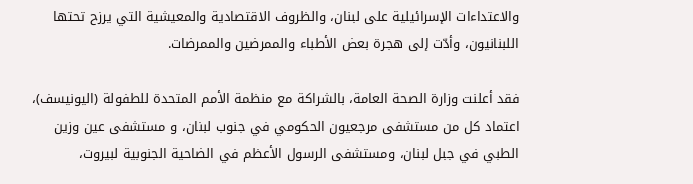والاعتداءات الإسرائيلية على لبنان، والظروف الاقتصادية والمعيشية التي يرزح تحتها اللبنانيون، وأدّت إلى هجرة بعض الأطباء والممرضين والممرضات.

فقد أعلنت وزارة الصحة العامة، بالشراكة مع منظمة الأمم المتحدة للطفولة (اليونيسف)، اعتماد كل من مستشفى مرجعيون الحكومي في جنوب لبنان، و مستشفى عين وزين الطبي في جبل لبنان، ومستشفى الرسول الأعظم في الضاحية الجنوبية لبيروت،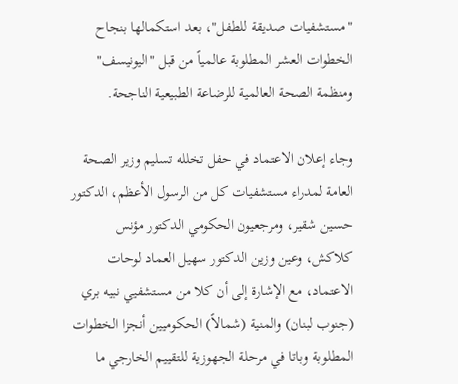"مستشفيات صديقة للطفل"، بعد استكمالها بنجاح الخطوات العشر المطلوبة عالمياً من قبل "اليونيسف" ومنظمة الصحة العالمية للرضاعة الطبيعية الناجحة.

وجاء إعلان الاعتماد في حفل تخلله تسليم وزير الصحة العامة لمدراء مستشفيات كل من الرسول الأعظم، الدكتور حسين شقير، ومرجعيون الحكومي الدكتور مؤنس كلاكش، وعين وزين الدكتور سهيل العماد لوحات الاعتماد، مع الإشارة إلى أن كلا من مستشفيي نبيه بري (جنوب لبنان) والمنية (شمالاً) الحكوميين أنجزا الخطوات المطلوبة وباتا في مرحلة الجهوزية للتقييم الخارجي ما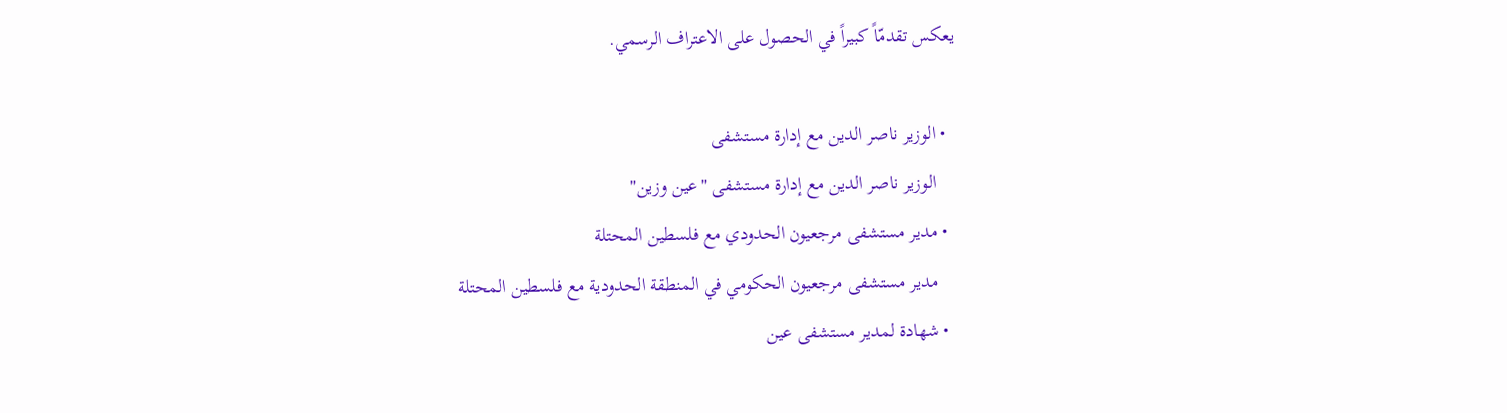يعكس تقدمّاً كبيراً في الحصول على الاعتراف الرسمي.

  • الوزير ناصر الدين مع إدارة مستشفى
    الوزير ناصر الدين مع إدارة مستشفى "عين وزين"
  • مدير مستشفى مرجعيون الحدودي مع فلسطين المحتلة
    مدير مستشفى مرجعيون الحكومي في المنطقة الحدودية مع فلسطين المحتلة
  • شهادة لمدير مستشفى عين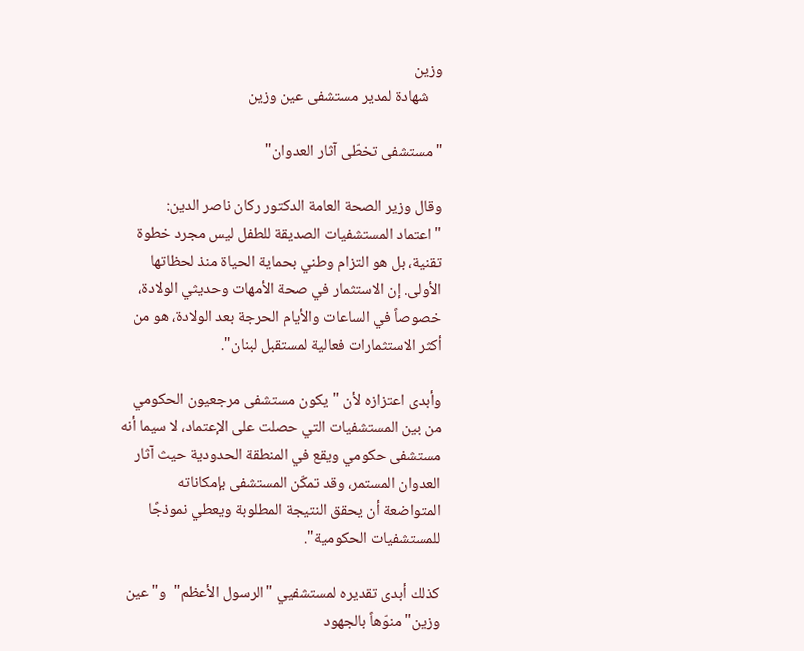وزين
    شهادة لمدير مستشفى عين وزين

"مستشفى تخطّى آثار العدوان"

وقال وزير الصحة العامة الدكتور ركان ناصر الدين: "اعتماد المستشفيات الصديقة للطفل ليس مجرد خطوة تقنية، بل هو التزام وطني بحماية الحياة منذ لحظاتها الأولى. إن الاستثمار في صحة الأمهات وحديثي الولادة، خصوصاً في الساعات والأيام الحرجة بعد الولادة، هو من أكثر الاستثمارات فعالية لمستقبل لبنان".

وأبدى اعتزازه لأن "يكون مستشفى مرجعيون الحكومي من بين المستشفيات التي حصلت على الإعتماد، لا سيما أنه مستشفى حكومي ويقع في المنطقة الحدودية حيث آثار العدوان المستمر، وقد تمكّن المستشفى بإمكاناته المتواضعة أن يحقق النتيجة المطلوبة ويعطي نموذجًا للمستشفيات الحكومية".

كذلك أبدى تقديره لمستشفيي "الرسول الأعظم"  و"عين وزين" منوّهاً بالجهود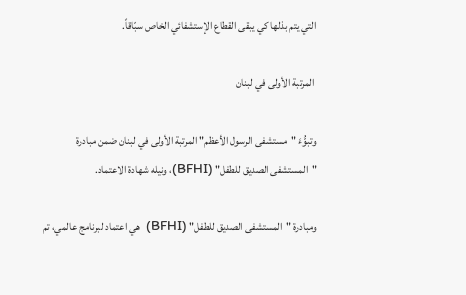التي يتم بذلها كي يبقى القطاع الإستشفائي الخاص سبّاقاً.

 المرتبة الأولى في لبنان

وتبوُّءَ "مستشفى الرسول الأعظم" المرتبة الأولى في لبنان ضمن مبادرة "المستشفى الصديق للطفل" (BFHI)، ونيله شهادة الاعتماد.

ومبادرة "المستشفى الصديق للطفل" (BFHI)  هي اعتماد لبرنامج عالمي، تم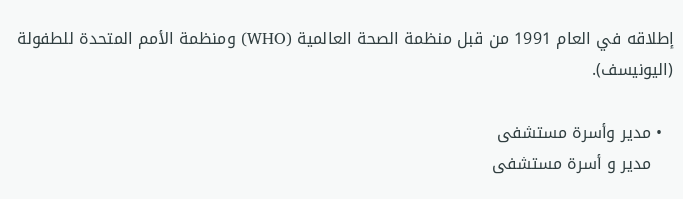إطلاقه في العام 1991 من قبل منظمة الصحة العالمية (WHO) ومنظمة الأمم المتحدة للطفولة (اليونيسف).

  • مدير وأسرة مستشفى
    مدير و أسرة مستشفى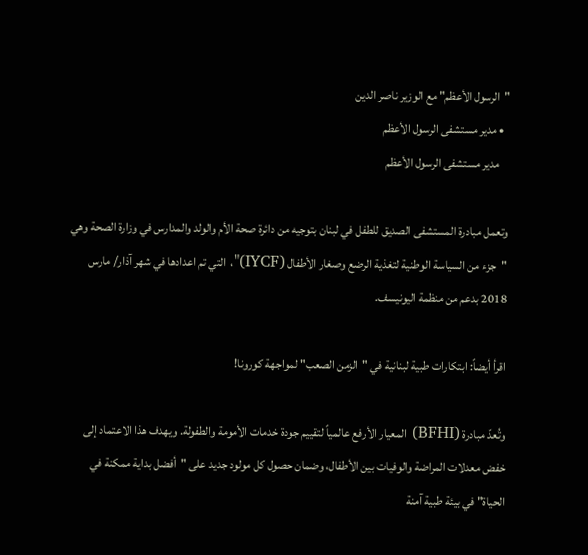"الرسول الأعظم" مع الوزير ناصر الدين
  • مدير مستشفى الرسول الأعظم
    مدير مستشفى الرسول الأعظم

وتعمل مبادرة المستشفى الصديق للطفل في لبنان بتوجيه من دائرة صحة الأم والولد والمدارس في وزارة الصحة وهي "جزء من السياسة الوطنية لتغذية الرضع وصغار الأطفال (IYCF)"،  التي تم اعدادها في شهر آذار/ مارس 2018 بدعم من منظمة اليونيسف.

اقرأ أيضاً: ابتكارات طبية لبنانية في "الزمن الصعب" لمواجهة كورونا!

وتُعدّ مبادرة (BFHI) المعيار الأرفع عالمياً لتقييم جودة خدمات الأمومة والطفولة. ويهدف هذا الاعتماد إلى خفض معدلات المراضة والوفيات بين الأطفال، وضمان حصول كل مولود جديد على "أفضل بداية ممكنة في الحياة" في بيئة طبية آمنة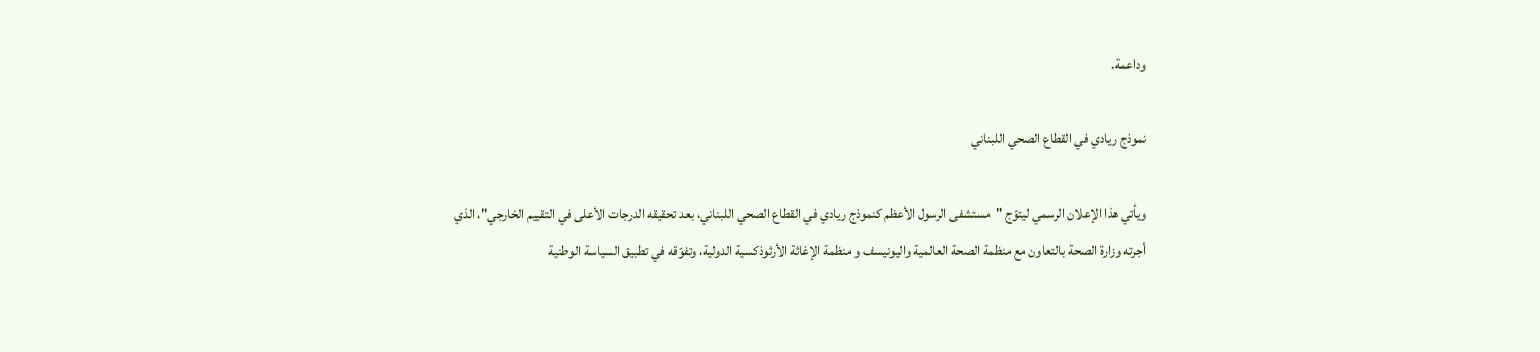وداعمة.

نموذج ريادي في القطاع الصحي اللبناني

ويأتي هذا الإعلان الرسمي ليتوّج "مستشفى الرسول الأعظم كنموذج ريادي في القطاع الصحي اللبناني، بعد تحقيقه الدرجات الأعلى في التقييم الخارجي"، الذي أجرته وزارة الصحة بالتعاون مع منظمة الصحة العالمية واليونيسف و منظمة الإغاثة الأرثوذكسية الدولية، وتفوّقه في تطبيق السياسة الوطنية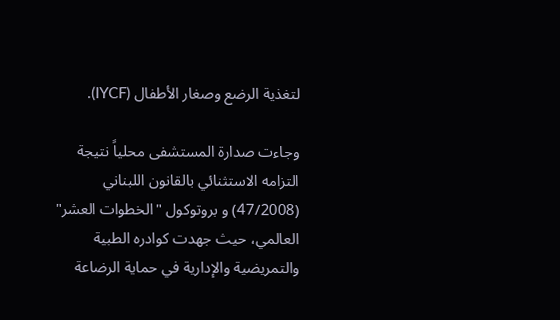لتغذية الرضع وصغار الأطفال (IYCF).

وجاءت صدارة المستشفى محلياً نتيجة التزامه الاستثنائي بالقانون اللبناني (47/2008) و بروتوكول "الخطوات العشر" العالمي، حيث جهدت كوادره الطبية والتمريضية والإدارية في حماية الرضاعة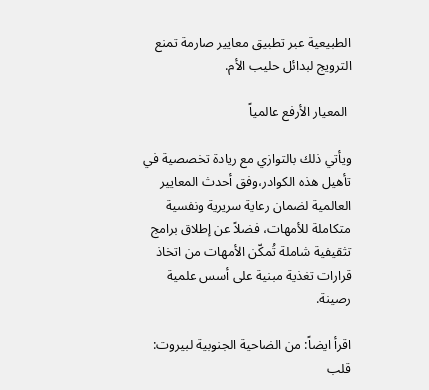الطبيعية عبر تطبيق معايير صارمة تمنع الترويج لبدائل حليب الأم.

 المعيار الأرفع عالمياً

ويأتي ذلك بالتوازي مع ريادة تخصصية في تأهيل هذه الكوادر،وفق أحدث المعايير العالمية لضمان رعاية سريرية ونفسية متكاملة للأمهات، فضلاً عن إطلاق برامج تثقيفية شاملة تُمكّن الأمهات من اتخاذ قرارات تغذية مبنية على أسس علمية رصينة.

اقرأ ايضاً: من الضاحية الجنوبية لبيروت: قلب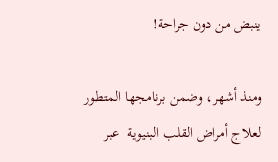ينبض من دون جراحة!

ومنذ أشهر، وضمن برنامجها المتطور لعلاج أمراض القلب البنيوية  عبر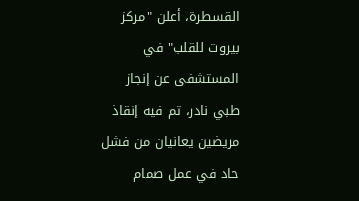القسطرة، أعلن "مركز بيروت للقلب" في المستشفى عن إنجاز طبي نادر، تم فيه إنقاذ مريضين يعانيان من فشل حاد في عمل صمام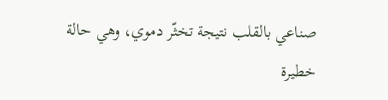صناعي بالقلب نتيجة تخثّر دموي، وهي حالة خطيرة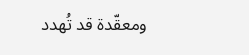ومعقّدة قد تُهدد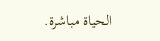الحياة مباشرة.